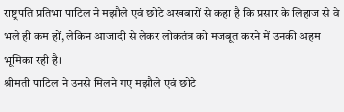राष्ट्रपति प्रतिभा पाटिल ने मझौले एवं छोटे अखबारों से कहा है कि प्रसार के लिहाज से वे भले ही कम हों, लेकिन आजादी से लेकर लोकतंत्र को मजबूत करने में उनकी अहम भूमिका रही है।
श्रीमती पाटिल ने उनसे मिलने गए मझौले एवं छोटे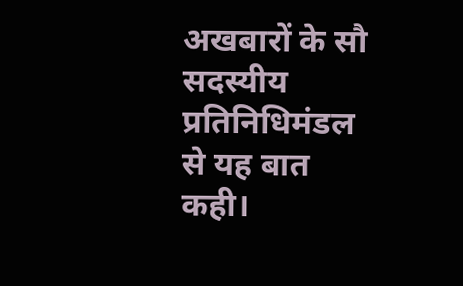अखबारों के सौ सदस्यीय प्रतिनिधिमंडल से यह बात कही।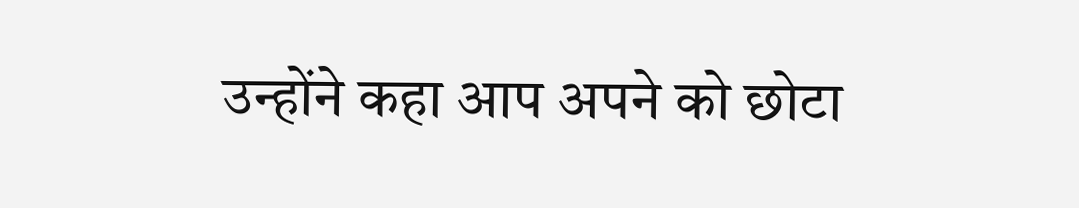उन्होंने कहा आप अपने को छोटा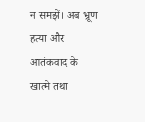न समझें। अब भ्रूण हत्या और आतंकवाद के खात्मे तथा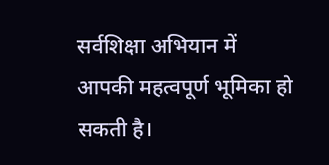सर्वशिक्षा अभियान में आपकी महत्वपूर्ण भूमिका हो सकती है।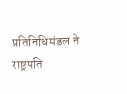प्रतिनिधिमंडल ने राष्ट्रपति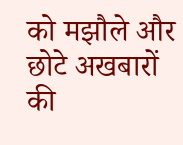को मझौले और छोटे अखबारों की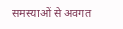समस्याओं से अवगत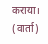कराया। (वार्ता)